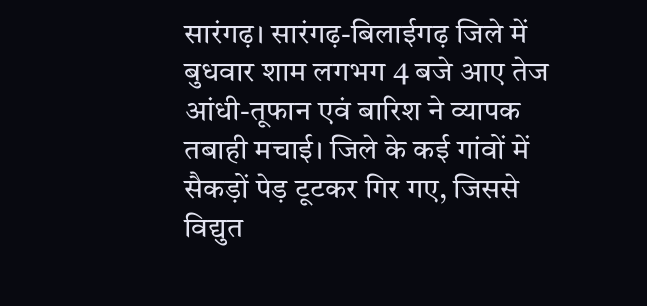सारंगढ़। सारंगढ़-बिलाईगढ़ जिले में बुधवार शाम लगभग 4 बजे आए तेज आंधी-तूफान एवं बारिश ने व्यापक तबाही मचाई। जिले के कई गांवों में सैकड़ों पेड़ टूटकर गिर गए, जिससे विद्युत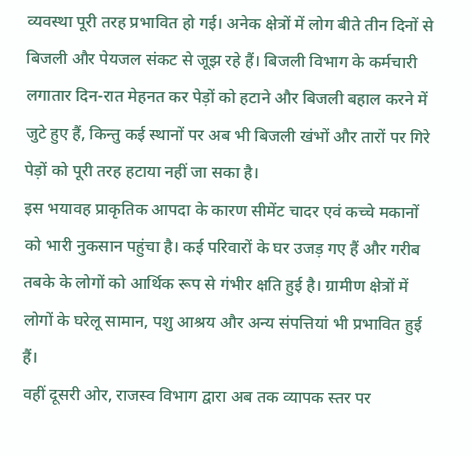व्यवस्था पूरी तरह प्रभावित हो गई। अनेक क्षेत्रों में लोग बीते तीन दिनों से बिजली और पेयजल संकट से जूझ रहे हैं। बिजली विभाग के कर्मचारी लगातार दिन-रात मेहनत कर पेड़ों को हटाने और बिजली बहाल करने में जुटे हुए हैं, किन्तु कई स्थानों पर अब भी बिजली खंभों और तारों पर गिरे पेड़ों को पूरी तरह हटाया नहीं जा सका है।
इस भयावह प्राकृतिक आपदा के कारण सीमेंट चादर एवं कच्चे मकानों को भारी नुकसान पहुंचा है। कई परिवारों के घर उजड़ गए हैं और गरीब तबके के लोगों को आर्थिक रूप से गंभीर क्षति हुई है। ग्रामीण क्षेत्रों में लोगों के घरेलू सामान, पशु आश्रय और अन्य संपत्तियां भी प्रभावित हुई हैं।
वहीं दूसरी ओर, राजस्व विभाग द्वारा अब तक व्यापक स्तर पर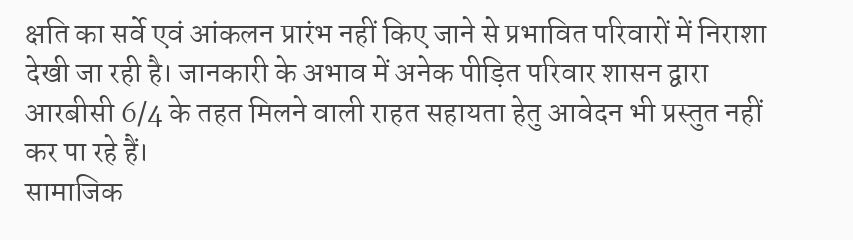क्षति का सर्वे एवं आंकलन प्रारंभ नहीं किए जाने से प्रभावित परिवारों में निराशा देखी जा रही है। जानकारी के अभाव में अनेक पीड़ित परिवार शासन द्वारा आरबीसी 6/4 के तहत मिलने वाली राहत सहायता हेतु आवेदन भी प्रस्तुत नहीं कर पा रहे हैं।
सामाजिक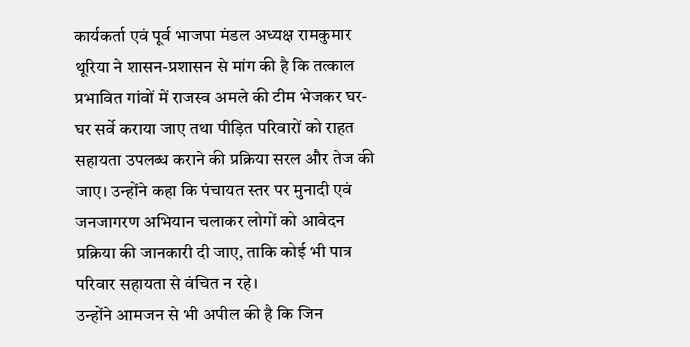कार्यकर्ता एवं पूर्व भाजपा मंडल अध्यक्ष रामकुमार थूरिया ने शासन-प्रशासन से मांग की है कि तत्काल प्रभावित गांवों में राजस्व अमले की टीम भेजकर घर-घर सर्वे कराया जाए तथा पीड़ित परिवारों को राहत सहायता उपलब्ध कराने की प्रक्रिया सरल और तेज की जाए। उन्होंने कहा कि पंचायत स्तर पर मुनादी एवं जनजागरण अभियान चलाकर लोगों को आवेदन प्रक्रिया की जानकारी दी जाए, ताकि कोई भी पात्र परिवार सहायता से वंचित न रहे।
उन्होंने आमजन से भी अपील की है कि जिन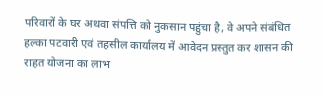परिवारों के घर अथवा संपत्ति को नुकसान पहुंचा है, वे अपने संबंधित हल्का पटवारी एवं तहसील कार्यालय में आवेदन प्रस्तुत कर शासन की राहत योजना का लाभ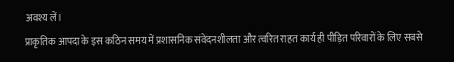अवश्य लें।
प्राकृतिक आपदा के इस कठिन समय में प्रशासनिक संवेदनशीलता और त्वरित राहत कार्य ही पीड़ित परिवारों के लिए सबसे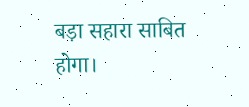बड़ा सहारा साबित होगा।